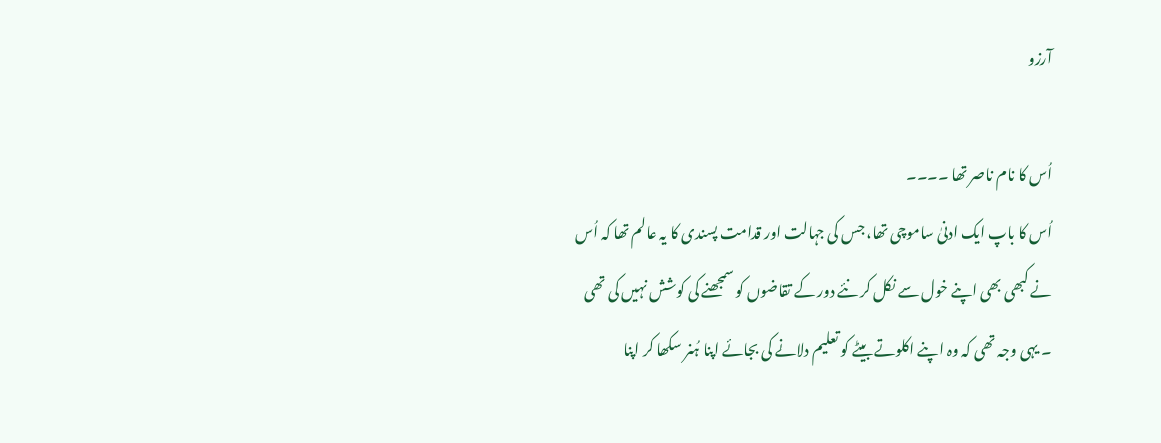آرزو

اُس کا نام ناصر تھا ۔۔۔۔
اُس کا باپ ایک ادنیٰ ساموچی تھا، جس کی جہالت اور قدامت پسندی کا یہ عالم تھا کہ اُس نے کبھی بھی اپنے خول سے نکل کر نئے دور کے تقاضوں کو سمجھنے کی کوشش نہیں کی تھی ۔ یہی وجہ تھی کہ وہ اپنے اکلوتے بیٹے کو تعلیم دلانے کی بجائے اپنا ہُنر سکھا کر اپنا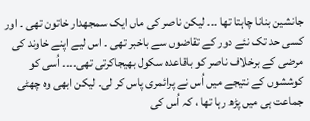جانشین بنانا چاہتا تھا ۔۔۔ لیکن ناصر کی ماں ایک سمجھدار خاتون تھی ۔ اور کسی حد تک نئے دور کے تقاضوں سے باخبر تھی ۔ اس لیے اپنے خاوند کی مرضی کے برخلاف ناصر کو باقاعدہ سکول بھیجاکرتی تھی۔۔۔۔ اُسی کو کوششوں کے نتیجے میں اُس نے پرائمری پاس کر لی۔ لیکن ابھی وہ چھٹی جماعت ہی میں پڑھ رہا تھا ، کہ اُس کی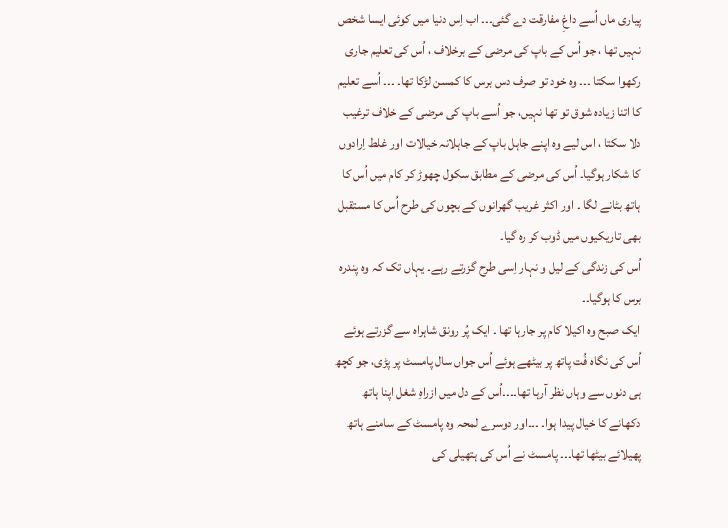پیاری ماں اُسے داغِ مفارقت دے گئی۔۔۔ اب اِس دنیا میں کوئی ایسا شخص نہیں تھا ، جو اُس کے باپ کی مرضی کے برخلاف ، اُس کی تعلیم جاری رکھوا سکتا ۔۔۔ وہ خود تو صرف دس برس کا کمسن لڑکا تھا۔ ۔۔۔ اُسے تعلیم کا اتنا زیادہ شوق تو تھا نہیں، جو اُسے باپ کی مرضی کے خلاف ترغیب دلا سکتا ، اس لیے وہ اپنے جاہل باپ کے جاہلانہ خیالات اور غلط اِرادوں کا شکار ہوگیا۔ اُس کی مرضی کے مطابق سکول چھوڑ کر کام میں اُس کا ہاتھ بٹانے لگا ۔ اور اکثر غریب گھرانوں کے بچوں کی طرح اُس کا مستقبل بھی تاریکیوں میں ڈوب کر رہ گیا۔
اُس کی زندگی کے لیل و نہار اِسی طرح گزرتے رہے۔ یہاں تک کہ وہ پندرہ برس کا ہوگیا۔۔
ایک صبح وہ اکیلا کام پر جارہا تھا ۔ ایک پُر رونق شاہراہ سے گزرتے ہوئے اُس کی نگاہ فُت پاتھ پر بیٹھے ہوئے اُس جواں سال پامسٹ پر پڑی، جو کچھ ہی دنوں سے وہاں نظر آرہا تھا۔۔۔۔اُس کے دل میں ازراہِ شغل اپنا ہاتھ دکھانے کا خیال پیدا ہوا۔ ۔۔۔اور دوسرے لمحہ وہ پامسٹ کے سامنے ہاتھ پھیلائے بیٹھا تھا۔۔۔ پامسٹ نے اُس کی ہتھیلی کی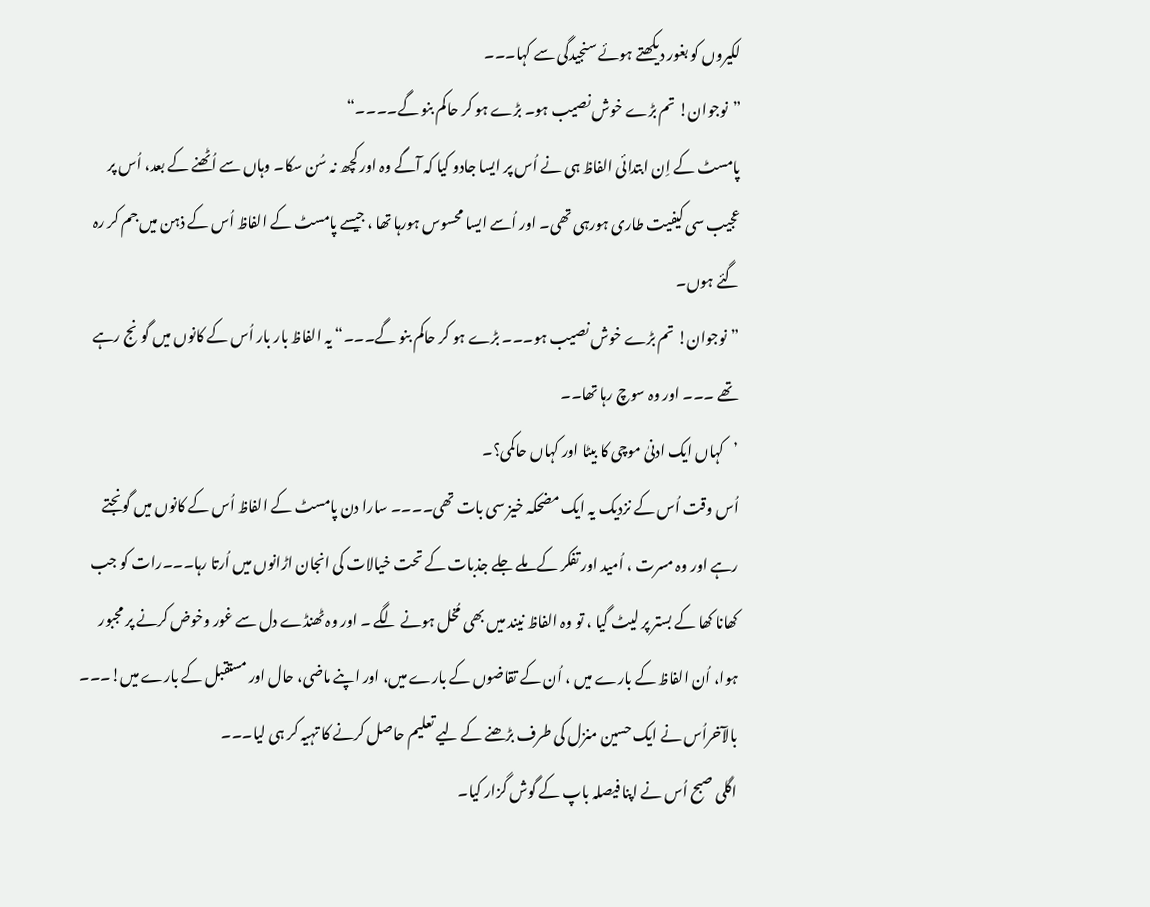لکیروں کو بغور دیکھتے ہوئے سنجیدگی سے کہا۔۔۔
”نوجوان! تم بڑے خوش نصیب ہو۔ بڑے ہو کر حاکم بنو گے۔۔۔۔“
پامسٹ کے اِن ابتدائی الفاظ ہی نے اُس پر ایسا جادو کیا کہ آگے وہ اور کچھ نہ سُن سکا۔ وہاں سے اُٹھنے کے بعد، اُس پر عجیب سی کیفیت طاری ہورہی تھی۔ اور اُسے ایسا محسوس ہورہا تھا ، جیسے پامسٹ کے الفاظ اُس کے ذہن میں جم کر رہ گئے ہوں۔
”نوجوان! تم بڑے خوش نصیب ہو۔۔۔ بڑے ہو کر حاکم بنو گے۔۔۔“ یہ الفاظ بار بار اُس کے کانوں میں گونج رہے تھے ۔۔۔ اور وہ سوچ رہا تھا۔۔
’کہاں ایک ادنیٰ موچی کا بیٹا اور کہاں حاکمی؟۔
اُس وقت اُس کے نزدیک یہ ایک مضحکہ خیز سی بات تھی۔۔۔۔ سارا دن پامسٹ کے الفاظ اُس کے کانوں میں گونجتے رہے اور وہ مسرت ، اُمید اور تفکر کے ملے جلے جذبات کے تحت خیالات کی انجان اڑانوں میں اُرتا رہا۔۔۔رات کو جب کھانا کھا کے بستر پر لیٹ گیا ، تو وہ الفاظ نیند میں بھی مُخل ہونے لگے ۔ اور وہ ٹھنڈے دل سے غور وخوض کرنے پر مجبور ہوا، اُن الفاظ کے بارے میں ، اُن کے تقاضوں کے بارے میں، اور اپنے ماضی، حال اور مستقبل کے بارے میں!۔۔۔ بالآخراُس نے ایک حسین منزل کی طرف بڑھنے کے لیے تعلیم حاصل کرنے کا تہیہ کر ہی لیا۔۔۔
اگلی صبح اُس نے اپنا فیصلہ باپ کے گوش گزار کیا۔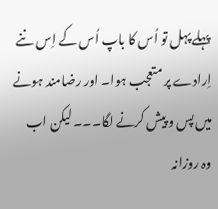پہلے پہل تو اُس کا باپ اُس کے اِس ننے اِرادے پر متعجب ہوا۔ اور رضامند ہونے میں پس و پیش کرنے لگا۔۔۔ لیکن اب وہ روزانہ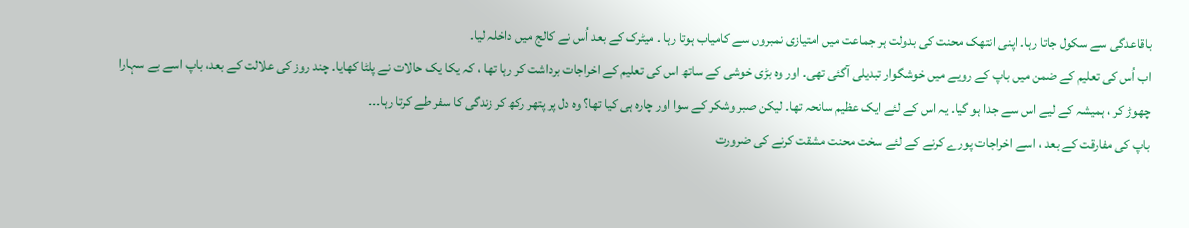باقاعدگی سے سکول جاتا رہا۔ اپنی انتھک محنت کی بدولت ہر جماعت میں امتیازی نمبروں سے کامیاب ہوتا رہا ۔ میٹرک کے بعد اُس نے کالج میں داخلہ لیا۔
اب اُس کی تعلیم کے ضمن میں باپ کے رویے میں خوشگوار تبدیلی آگئی تھی۔ اور وہ بڑی خوشی کے ساتھ اس کی تعلیم کے اخراجات برداشت کر رہا تھا ، کہ یکا یک حالات نے پلٹا کھایا۔ چند روز کی علالت کے بعد، باپ اسے بے سہارا چھوڑ کر ، ہمیشہ کے لیے اس سے جدا ہو گیا۔ یہ اس کے لئے ایک عظیم سانحہ تھا۔ لیکن صبر وشکر کے سوا اور چارہ ہی کیا تھا؟ وہ دل پر پتھر رکھ کر زندگی کا سفر طے کرتا رہا۔۔۔
باپ کی مفارقت کے بعد ، اسے اخراجات پورے کرنے کے لئے سخت محنت مشقت کرنے کی ضرورت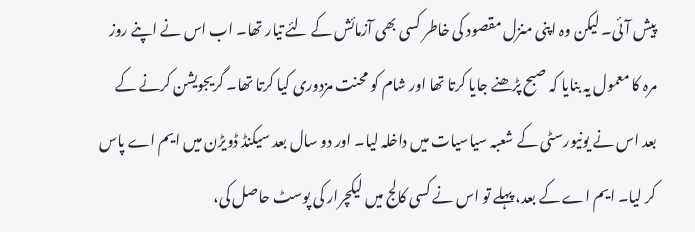پیش آئی۔ لیکن وہ اپنی منزل مقصود کی خاطر کسی بھی آزمائش کے لئے تیار تھا۔ اب اس نے اپنے روز مرہ کا معمول یہ بنایا کہ صبح پڑھنے جایا کرتا تھا اور شام کو محنت مزدوری کیا کرتا تھا۔ گریجویشن کرنے کے بعد اس نے یونیورسٹی کے شعبہ سیاسیات میں داخلہ لیا۔ اور دو سال بعد سیکنڈ ڈویڑن میں ایم اے پاس کر لیا۔ ایم اے کے بعد، پہلے تو اس نے کسی کالج میں لیکچرار کی پوسٹ حاصل کی،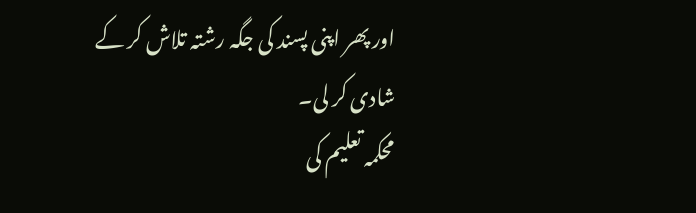اور پھر اپنی پسند کی جگہ رشتہ تلاش کر کے شادی کر لی۔
محکمہ تعلیم کی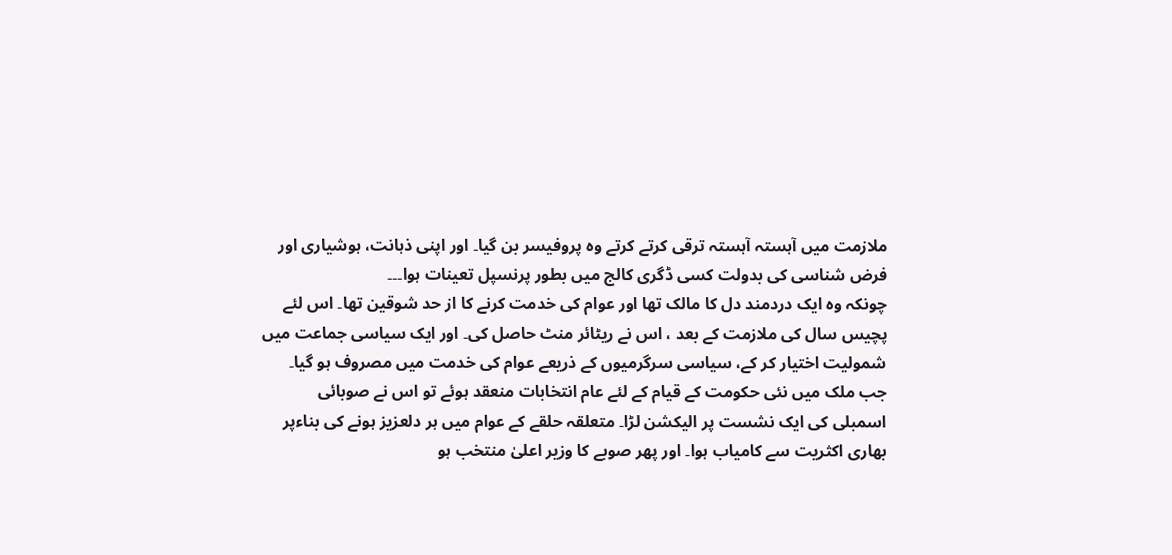ملازمت میں آہستہ آہستہ ترقی کرتے کرتے وہ پروفیسر بن گیا۔ اور اپنی ذہانت، ہوشیاری اور فرض شناسی کی بدولت کسی ڈگری کالج میں بطور پرنسپل تعینات ہوا۔۔۔
چونکہ وہ ایک دردمند دل کا مالک تھا اور عوام کی خدمت کرنے کا از حد شوقین تھا۔ اس لئے پچیس سال کی ملازمت کے بعد ، اس نے ریٹائر منٹ حاصل کی۔ اور ایک سیاسی جماعت میں شمولیت اختیار کر کے، سیاسی سرگرمیوں کے ذریعے عوام کی خدمت میں مصروف ہو گیا۔
جب ملک میں نئی حکومت کے قیام کے لئے عام انتخابات منعقد ہوئے تو اس نے صوبائی اسمبلی کی ایک نشست پر الیکشن لڑا۔ متعلقہ حلقے کے عوام میں ہر دلعزیز ہونے کی بناءپر بھاری اکثریت سے کامیاب ہوا۔ اور پھر صوبے کا وزیر اعلیٰ منتخب ہو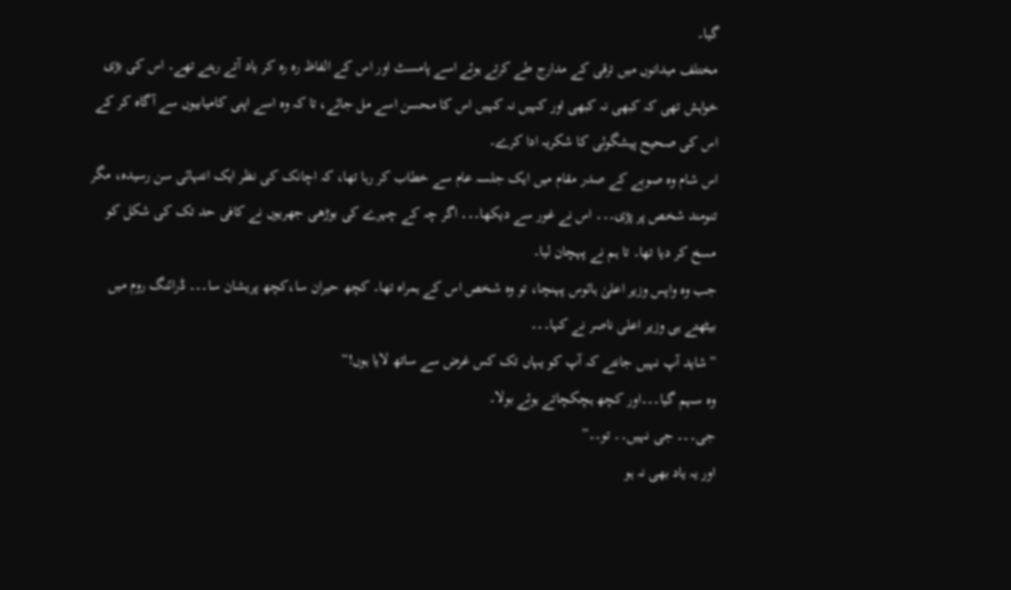گیا۔
مختلف میدانوں میں ترقی کے مدارج طے کرتے ہوئے اسے پامسٹ اور اس کے الفاظ رہ رہ کر یاد آتے رہتے تھے۔ اس کی بڑی خواہش تھی کہ کبھی نہ کبھی اور کہیں نہ کہیں اس کا محسن اسے مل جائے، تا کہ وہ اسے اپنی کامیابیوں سے آگاہ کر کے اس کی صحیح پیشگوئی کا شکریہ ادا کرے۔
اس شام وہ صوبے کے صدر مقام میں ایک جلسہ عام سے خطاب کر رہا تھا، کہ اچانک کی نظر ایک انتہائی سن رسیدہ، مگر تنومند شخص پر پڑی۔۔۔ اس نے غور سے دیکھا۔۔۔ اگر چہ کے چہرے کی بوڑھی جھریوں نے کافی حد تک کی شکل کو مسخ کر دیا تھا۔ تا ہم نے پہچان لیا۔
جب وہ واپس وزیر اعلیٰ ہائوس پہنچا، تو وہ شخص اس کے ہمراہ تھا۔ کچھ حیران سا،کچھ پریشان سا۔۔۔ ڈرائنگ روم میں بیٹھتے ہی وزیر اعلی ناصر نے کہا۔۔۔
”شاید آپ نہیں جانتے کہ آپ کو یہاں تک کس غرض سے ساتھ لایا ہوں!“
وہ سہم گیا۔۔۔اور کچھ ہچکچاتے ہوئے بولا۔
جی۔۔۔ جی نہیں۔۔ تو۔۔”
اور یہ یاد بھی نہ ہو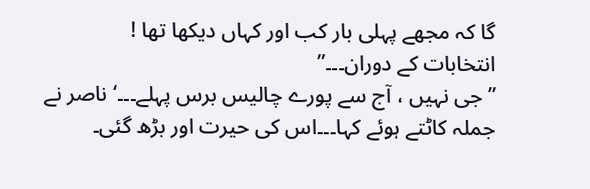گا کہ مجھے پہلی بار کب اور کہاں دیکھا تھا !
انتخابات کے دوران۔۔۔”
” جی نہیں ، آج سے پورے چالیس برس پہلے۔۔۔‘ ناصر نے جملہ کاٹتے ہوئے کہا۔۔۔اس کی حیرت اور بڑھ گئی۔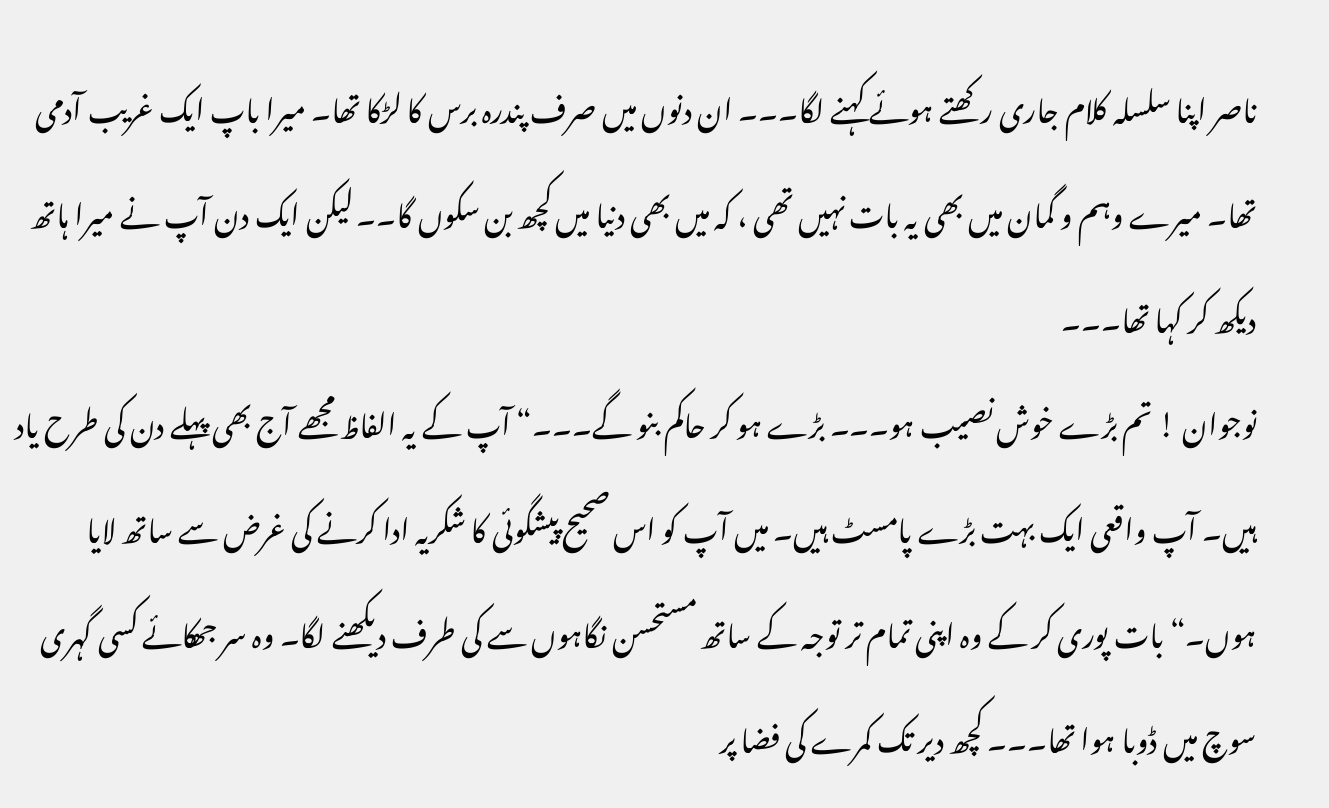ناصر اپنا سلسلہ کلام جاری رکھتے ہوئے کہنے لگا۔۔۔ ان دنوں میں صرف پندرہ برس کا لڑکا تھا۔ میرا باپ ایک غریب آدمی تھا۔ میرے وہم و گمان میں بھی یہ بات نہیں تھی ، کہ میں بھی دنیا میں کچھ بن سکوں گا۔۔ لیکن ایک دن آپ نے میرا ہاتھ دیکھ کر کہا تھا۔۔۔
نوجوان ! تم بڑے خوش نصیب ہو۔۔۔ بڑے ہو کر حاکم بنو گے۔۔۔“ آپ کے یہ الفاظ مجھے آج بھی پہلے دن کی طرح یاد ہیں۔ آپ واقعی ایک بہت بڑے پامسٹ ہیں۔ میں آپ کو اس صحیح پیشگوئی کا شکریہ ادا کرنے کی غرض سے ساتھ لایا ہوں۔“ بات پوری کر کے وہ اپنی تمام تر توجہ کے ساتھ مستحسن نگاہوں سے کی طرف دیکھنے لگا۔ وہ سر جھکائے کسی گہری سوچ میں ڈوبا ہوا تھا۔۔۔ کچھ دیر تک کمرے کی فضا پر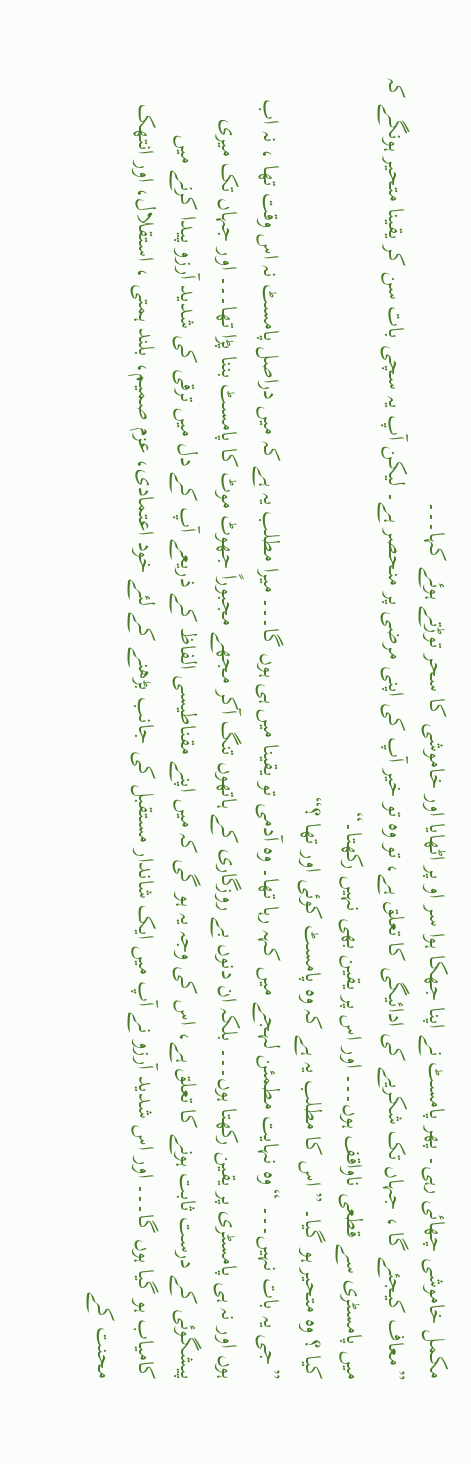مکمل خاموشی چھائی رہی۔ پھر پامسٹ نے اپنا جھکا ہوا سر او پر اٹھایا اور خاموشی کا سحر توڑتے ہوئے کہا۔۔۔
”معاف کیجئے گا ، جہاں تک شکریے کی ادائیگی کا تعلق ہے، تو وہ تو خیر آپ کی اپنی مرضی پر منحصر ہے۔ لیکن آپ یہ سچی بات سن کر یقینا متحیر ہونگے کہ میں پامسٹری سے قطعی ناواقف ہوں۔۔۔ اور اس پر یقین بھی نہیں رکھتا۔“
کیا ؟ وہ متحیر ہو گیا۔ ” اس کا مطلب یہ ہے کہ وہ پامسٹ کوئی اور تھا ؟“
”جی یہ بات نہیں۔۔۔ “وہ نہایت مطمئن لہجے میں کہہ رہا تھا۔ وہ آدمی تو یقینا میں ہی ہوں گا۔۔۔ میرا مطلب یہ ہے کہ میں دراصل پامسٹ نہ اس وقت تھا ، نہ اب ہوں اور نہ ہی پامسٹری پر یقین رکھتا ہوں۔۔۔ بلکہ ان دنوں بے روزگاری کے ہاتھوں تنگ آکر مجھے مجبوراً جھوٹ موٹ کا پامسٹ بننا پڑا تھا۔۔۔ اور جہاں تک میری پیشگوئی کے درست ثابت ہونے کا تعلق ہے، اس کی وجہ یہ ہو گی کہ میں اپنے مقناطیسی الفاظ کے ذریعے آپ کے دل میں ترقی کی شدید آرزو پیدا کرنے میں کامیاب ہو گیا ہوں گا۔۔۔ اور اس شدید آرزو نے آپ میں ایک شاندار مستقبل کی جانب بڑھنے کے لئے خود اعتمادی، عزم صمیم، بلند ہمتی ، استقلال، اور انتھک محنت کے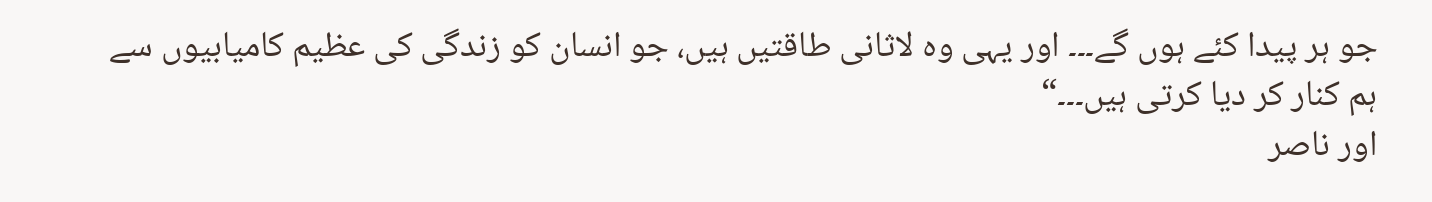جو ہر پیدا کئے ہوں گے۔۔۔ اور یہی وہ لاثانی طاقتیں ہیں، جو انسان کو زندگی کی عظیم کامیابیوں سے ہم کنار کر دیا کرتی ہیں۔۔۔“
اور ناصر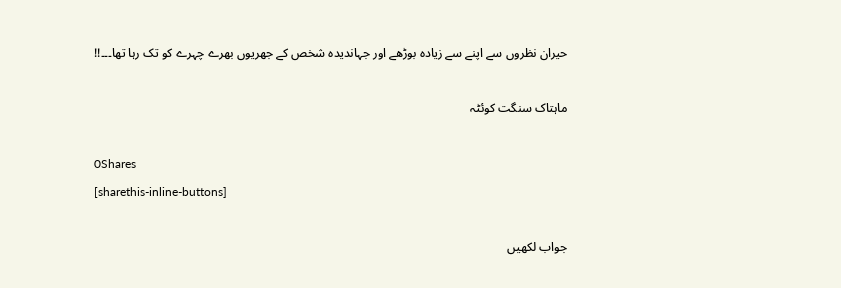حیران نظروں سے اپنے سے زیادہ بوڑھے اور جہاندیدہ شخص کے جھریوں بھرے چہرے کو تک رہا تھا۔۔۔!!

ماہتاک سنگت کوئٹہ

0Shares
[sharethis-inline-buttons]

جواب لکھیں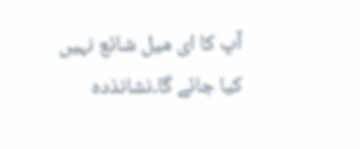آپ کا ای میل شائع نہیں کیا جائے گا۔نشانذدہ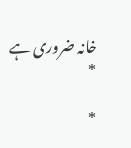خانہ ضروری ہے *

*